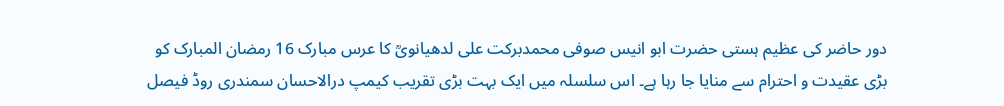دور حاضر کی عظیم ہستی حضرت ابو انیس صوفی محمدبرکت علی لدھیانویؒ کا عرس مبارک 16 رمضان المبارک کو بڑی عقیدت و احترام سے منایا جا رہا ہے۔ اس سلسلہ میں ایک بہت بڑی تقریب کیمپ درالاحسان سمندری روڈ فیصل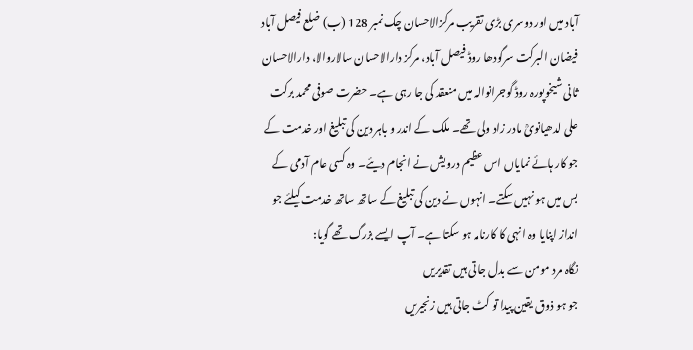آباد میں اور دوسری بڑی تقریب مرکزالاحسان چک نمبر 128 (ب) ضلع فیصل آباد فیضان البرکت سرگودھا روڈ فیصل آباد، مرکز دارالاحسان سالاروالا، دارالاحسان ثانی شیخوپورہ روڈ گوجرانوالہ میں منعقد کی جا رہی ہے۔ حضرت صوفی محمد برکت علی لدھیانویؒ مادر زاد ولی تھے۔ ملک کے اندر و باہر دین کی تبلیغ اور خدمت کے جو کار ہائے نمایاں اس عظیم درویش نے انجام دیئے۔ وہ کسی عام آدمی کے بس میں ہو نہیں سکتے۔ انہوں نے دین کی تبلیغ کے ساتھ ساتھ خدمت کیلئے جو انداز اپنایا وہ انہی کا کارنامہ ہو سکتا ہے۔ آپ ایسے بزرگ تھے گویا:
نگاہ مرد مومن سے بدل جاتی ہیں تقدیریں
جو ہو ذوق یقین پیدا تو کٹ جاتی ہیں زنجیریں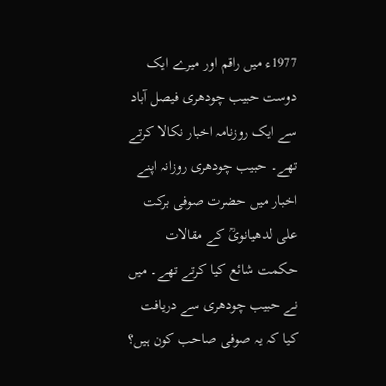1977ء میں راقم اور میرے ایک دوست حبیب چودھری فیصل آباد سے ایک روزنامہ اخبار نکالا کرتے تھے۔ حبیب چودھری روزانہ اپنے اخبار میں حضرت صوفی برکت علی لدھیانویؒ کے مقالات حکمت شائع کیا کرتے تھے۔ میں نے حبیب چودھری سے دریافت کیا کہ یہ صوفی صاحب کون ہیں؟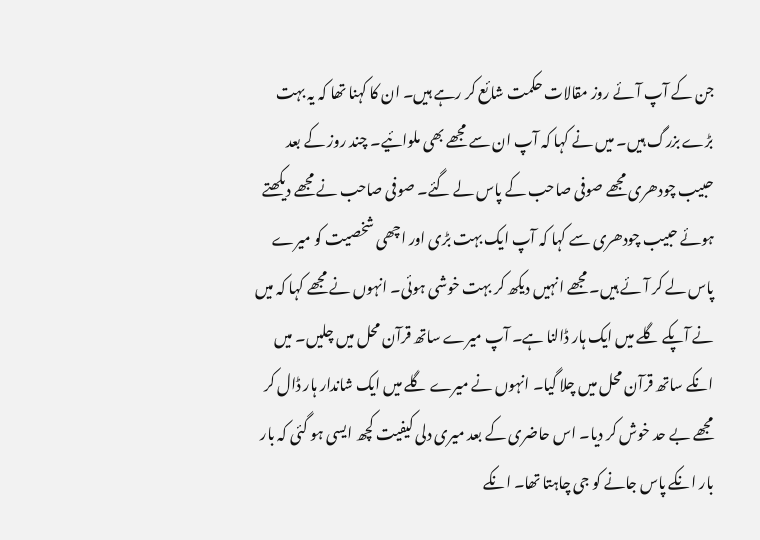جن کے آپ آئے روز مقالات حکمت شائع کر رہے ہیں۔ ان کا کہنا تھا کہ یہ بہت بڑے بزرگ ہیں۔ میں نے کہا کہ آپ ان سے مجھے بھی ملوائیے۔ چند روز کے بعد حبیب چودھری مجھے صوفی صاحب کے پاس لے گئے۔ صوفی صاحب نے مجھے دیکھتے ہوئے حبیب چودھری سے کہا کہ آپ ایک بہت بڑی اور اچھی شخصیت کو میرے پاس لے کر آئے ہیں۔ مجھے انہیں دیکھ کر بہت خوشی ہوئی۔ انہوں نے مجھے کہا کہ میں نے آپکے گلے میں ایک ہار ڈالنا ہے۔ آپ میرے ساتھ قرآن محل میں چلیں۔ میں انکے ساتھ قرآن محل میں چلا گیا۔ انہوں نے میرے گلے میں ایک شاندار ہار ڈال کر مجھے بے حد خوش کر دیا۔ اس حاضری کے بعد میری دلی کیفیت کچھ ایسی ہو گئی کہ بار بار انکے پاس جانے کو جی چاہتا تھا۔ انکے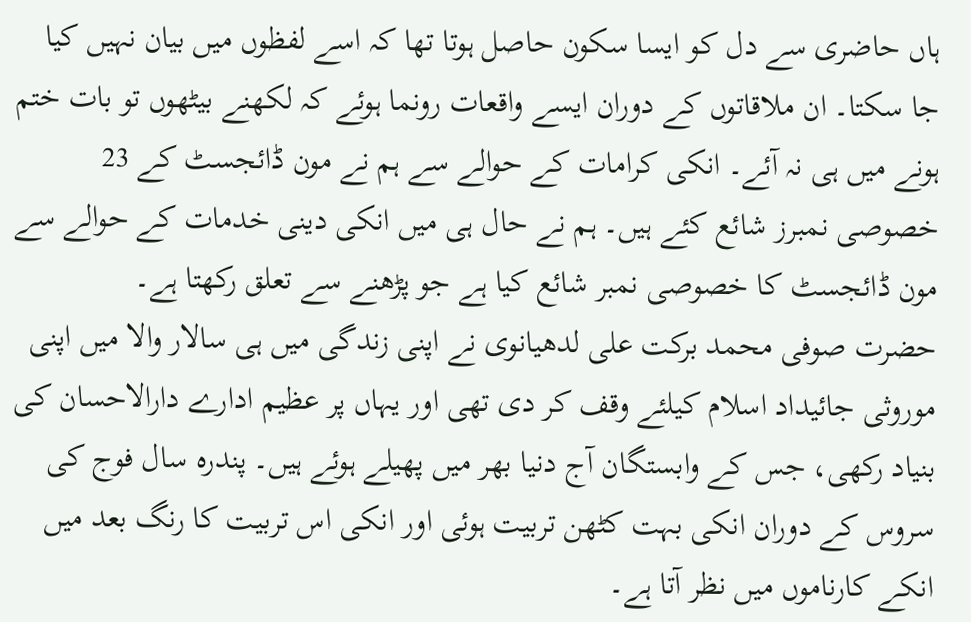ہاں حاضری سے دل کو ایسا سکون حاصل ہوتا تھا کہ اسے لفظوں میں بیان نہیں کیا جا سکتا۔ ان ملاقاتوں کے دوران ایسے واقعات رونما ہوئے کہ لکھنے بیٹھوں تو بات ختم ہونے میں ہی نہ آئے۔ انکی کرامات کے حوالے سے ہم نے مون ڈائجسٹ کے 23 خصوصی نمبرز شائع کئے ہیں۔ ہم نے حال ہی میں انکی دینی خدمات کے حوالے سے مون ڈائجسٹ کا خصوصی نمبر شائع کیا ہے جو پڑھنے سے تعلق رکھتا ہے۔
حضرت صوفی محمد برکت علی لدھیانوی نے اپنی زندگی میں ہی سالار والا میں اپنی موروثی جائیداد اسلام کیلئے وقف کر دی تھی اور یہاں پر عظیم ادارے دارالاحسان کی بنیاد رکھی، جس کے وابستگان آج دنیا بھر میں پھیلے ہوئے ہیں۔ پندرہ سال فوج کی سروس کے دوران انکی بہت کٹھن تربیت ہوئی اور انکی اس تربیت کا رنگ بعد میں انکے کارناموں میں نظر آتا ہے۔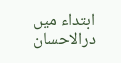ابتداء میں درالاحسان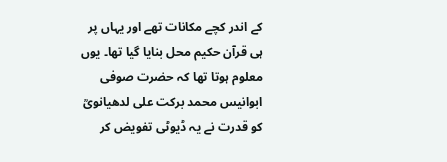کے اندر کچے مکانات تھے اور یہاں پر ہی قرآن حکیم محل بنایا گیا تھا۔ یوں معلوم ہوتا تھا کہ حضرت صوفی ابوانیس محمد برکت علی لدھیانویؒ کو قدرت نے یہ ڈیوٹی تفویض کر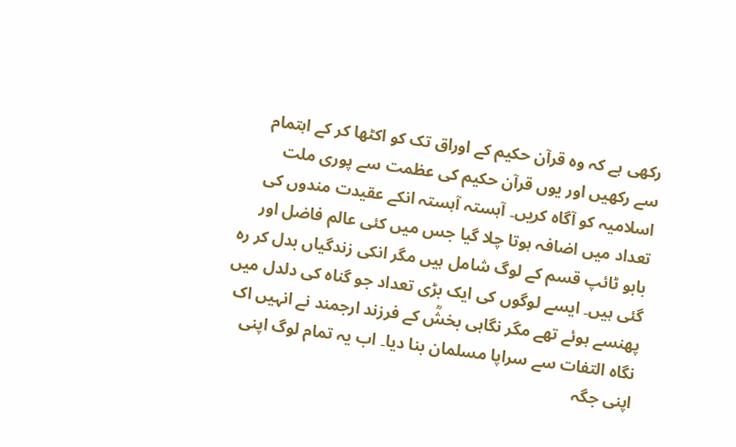رکھی ہے کہ وہ قرآن حکیم کے اوراق تک کو اکٹھا کر کے اہتمام سے رکھیں اور یوں قرآن حکیم کی عظمت سے پوری ملت اسلامیہ کو آگاہ کریں۔ آہستہ آہستہ انکے عقیدت مندوں کی تعداد میں اضافہ ہوتا چلا گیا جس میں کئی عالم فاضل اور بابو ٹائپ قسم کے لوگ شامل ہیں مگر انکی زندگیاں بدل کر رہ گئی ہیں۔ ایسے لوگوں کی ایک بڑی تعداد جو گناہ کی دلدل میں پھنسے ہوئے تھے مگر نگاہی بخشؒ کے فرزند ارجمند نے انہیں اک نگاہ التفات سے سراپا مسلمان بنا دیا۔ اب یہ تمام لوگ اپنی اپنی جگہ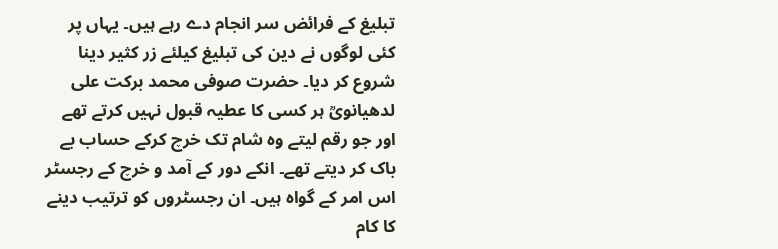تبلیغ کے فرائض سر انجام دے رہے ہیں۔ یہاں پر کئی لوگوں نے دین کی تبلیغ کیلئے زر کثیر دینا شروع کر دیا۔ حضرت صوفی محمد برکت علی لدھیانویؒ ہر کسی کا عطیہ قبول نہیں کرتے تھے اور جو رقم لیتے وہ شام تک خرچ کرکے حساب بے باک کر دیتے تھے۔ انکے دور کے آمد و خرچ کے رجسٹر اس امر کے گواہ ہیں۔ ان رجسٹروں کو ترتیب دینے کا کام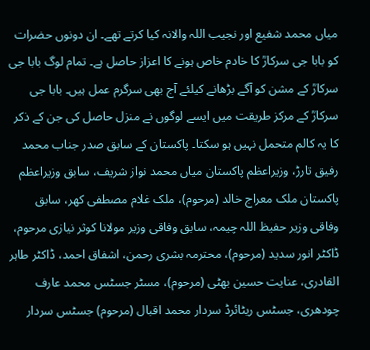میاں محمد شفیع اور نجیب اللہ والانہ کیا کرتے تھے۔ ان دونوں حضرات کو بابا جی سرکارؒ کا خادم خاص ہونے کا اعزاز حاصل ہے۔ تمام لوگ بابا جی سرکارؒ کے مشن کو آگے بڑھانے کیلئے آج بھی سرگرم عمل ہیں۔ بابا جی سرکارؒ کے مرکز طریقت میں ایسے لوگوں نے منزل حاصل کی جن کے ذکر کا یہ کالم متحمل نہیں ہو سکتا۔ پاکستان کے سابق صدر جناب محمد رفیق تارڑ، وزیراعظم پاکستان میاں محمد نواز شریف، سابق وزیراعظم پاکستان ملک معراج خالد (مرحوم)، ملک غلام مصطفی کھر، سابق وفاقی وزیر حفیظ اللہ چیمہ، سابق وفاقی وزیر مولانا کوثر نیازی مرحوم، ڈاکٹر انور سدید (مرحوم)، محترمہ بشری رحمن، اشفاق احمد، ڈاکٹر طاہر القادری، عنایت حسین بھٹی (مرحوم)، مسٹر جسٹس محمد عارف چودھری، جسٹس ریٹائرڈ سردار محمد اقبال (مرحوم) جسٹس سردار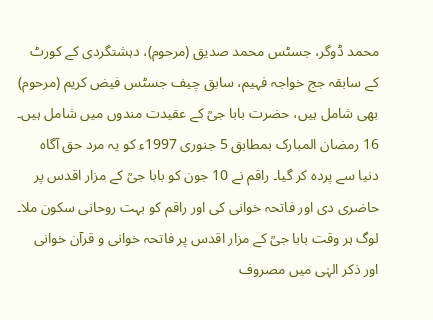محمد ڈوگر، جسٹس محمد صدیق (مرحوم)، دہشتگردی کے کورٹ کے سابقہ جج خواجہ فہیم، سابق چیف جسٹس فیض کریم (مرحوم) بھی شامل ہیں، حضرت بابا جیؒ کے عقیدت مندوں میں شامل ہیں۔ 16 رمضان المبارک بمطابق 5 جنوری 1997ء کو یہ مرد حق آگاہ دنیا سے پردہ کر گیا۔ راقم نے 10 جون کو بابا جیؒ کے مزار اقدس پر حاضری دی اور فاتحہ خوانی کی اور راقم کو بہت روحانی سکون ملا۔ لوگ ہر وقت بابا جیؒ کے مزار اقدس پر فاتحہ خوانی و قرآن خوانی اور ذکر الہٰی میں مصروف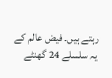رہتے ہیں۔ فیض عالم کے یہ سلسلے 24 گھنٹے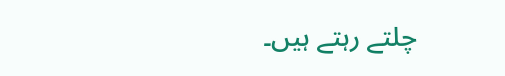چلتے رہتے ہیں۔